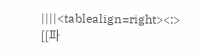||||<tablealign=right><:> [[파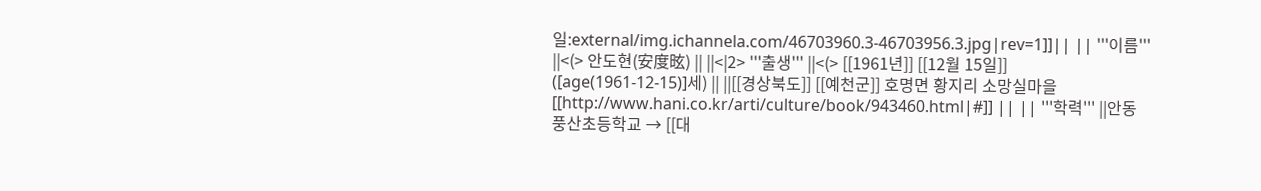일:external/img.ichannela.com/46703960.3-46703956.3.jpg|rev=1]]|| || '''이름''' ||<(> 안도현(安度昡) || ||<|2> '''출생''' ||<(> [[1961년]] [[12월 15일]] ([age(1961-12-15)]세) || ||[[경상북도]] [[예천군]] 호명면 황지리 소망실마을[[http://www.hani.co.kr/arti/culture/book/943460.html|#]] || || '''학력''' ||안동 풍산초등학교 → [[대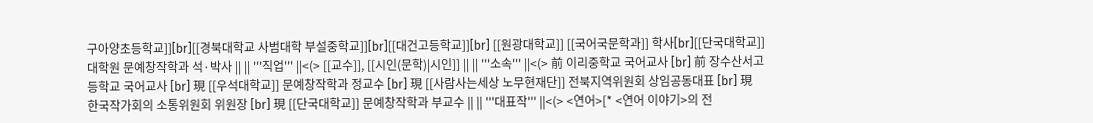구아양초등학교]][br][[경북대학교 사범대학 부설중학교]][br][[대건고등학교]][br] [[원광대학교]] [[국어국문학과]] 학사[br][[단국대학교]] 대학원 문예창작학과 석·박사 || || '''직업''' ||<(> [[교수]], [[시인(문학)|시인]] || || '''소속''' ||<(> 前 이리중학교 국어교사 [br] 前 장수산서고등학교 국어교사 [br] 現 [[우석대학교]] 문예창작학과 정교수 [br] 現 [[사람사는세상 노무현재단]] 전북지역위원회 상임공동대표 [br] 現 한국작가회의 소통위원회 위원장 [br] 現 [[단국대학교]] 문예창작학과 부교수 || || '''대표작''' ||<(> <연어>[* <연어 이야기>의 전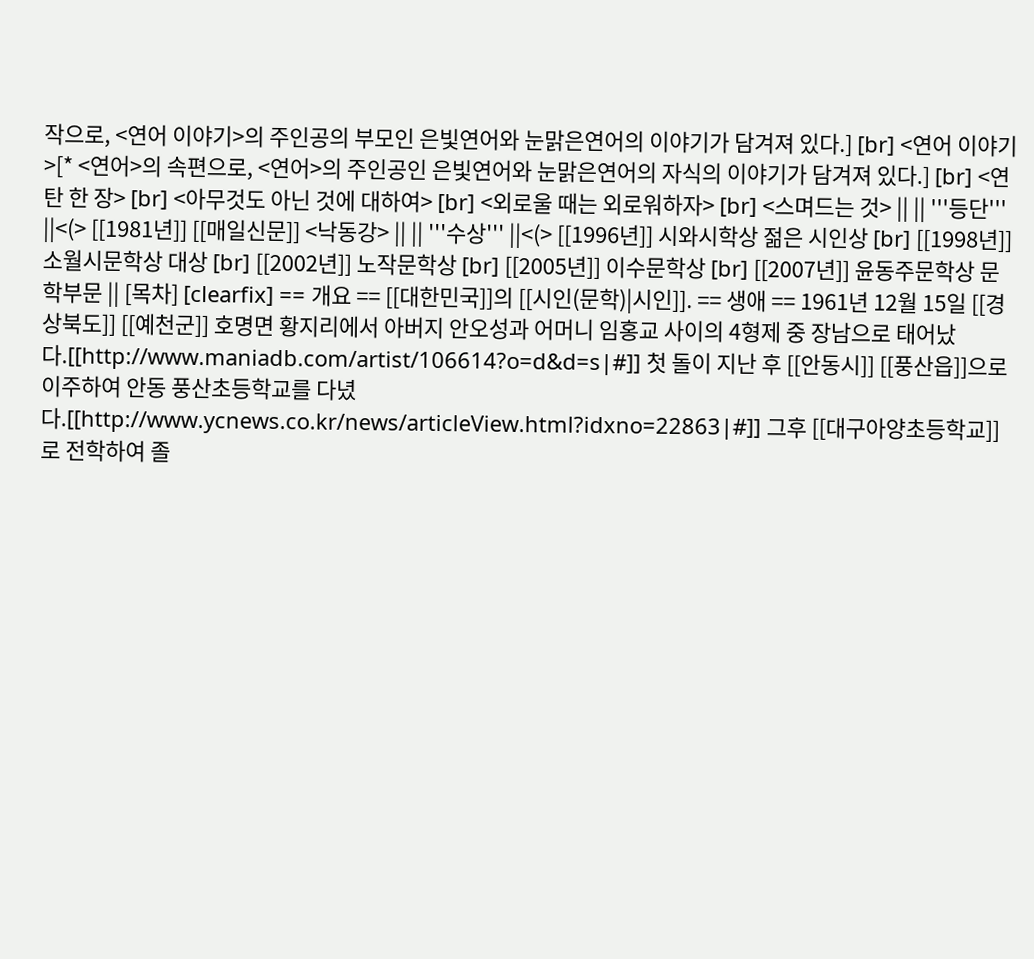작으로, <연어 이야기>의 주인공의 부모인 은빛연어와 눈맑은연어의 이야기가 담겨져 있다.] [br] <연어 이야기>[* <연어>의 속편으로, <연어>의 주인공인 은빛연어와 눈맑은연어의 자식의 이야기가 담겨져 있다.] [br] <연탄 한 장> [br] <아무것도 아닌 것에 대하여> [br] <외로울 때는 외로워하자> [br] <스며드는 것> || || '''등단''' ||<(> [[1981년]] [[매일신문]] <낙동강> || || '''수상''' ||<(> [[1996년]] 시와시학상 젊은 시인상 [br] [[1998년]] 소월시문학상 대상 [br] [[2002년]] 노작문학상 [br] [[2005년]] 이수문학상 [br] [[2007년]] 윤동주문학상 문학부문 || [목차] [clearfix] == 개요 == [[대한민국]]의 [[시인(문학)|시인]]. == 생애 == 1961년 12월 15일 [[경상북도]] [[예천군]] 호명면 황지리에서 아버지 안오성과 어머니 임홍교 사이의 4형제 중 장남으로 태어났다.[[http://www.maniadb.com/artist/106614?o=d&d=s|#]] 첫 돌이 지난 후 [[안동시]] [[풍산읍]]으로 이주하여 안동 풍산초등학교를 다녔다.[[http://www.ycnews.co.kr/news/articleView.html?idxno=22863|#]] 그후 [[대구아양초등학교]]로 전학하여 졸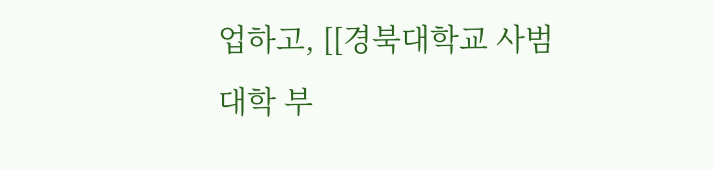업하고, [[경북대학교 사범대학 부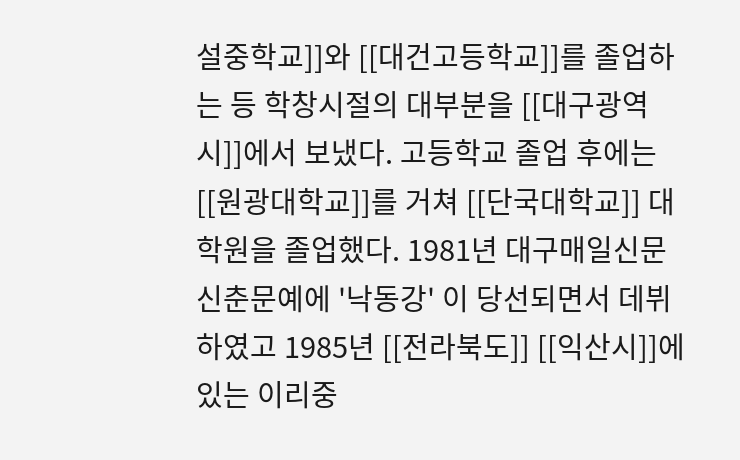설중학교]]와 [[대건고등학교]]를 졸업하는 등 학창시절의 대부분을 [[대구광역시]]에서 보냈다. 고등학교 졸업 후에는 [[원광대학교]]를 거쳐 [[단국대학교]] 대학원을 졸업했다. 1981년 대구매일신문 신춘문예에 '낙동강' 이 당선되면서 데뷔하였고 1985년 [[전라북도]] [[익산시]]에 있는 이리중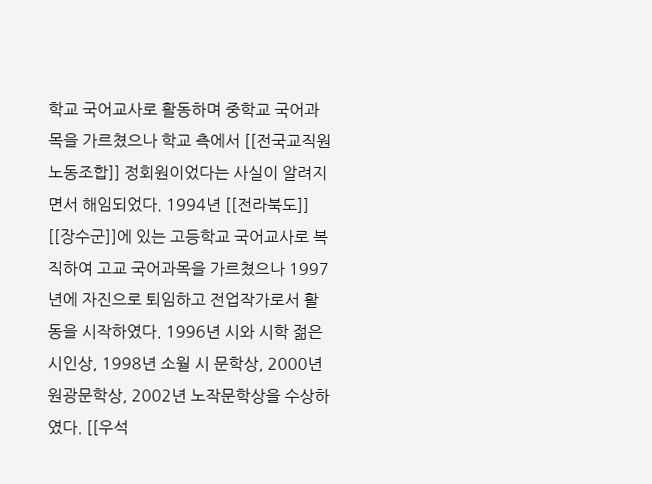학교 국어교사로 활동하며 중학교 국어과목을 가르쳤으나 학교 측에서 [[전국교직원노동조합]] 정회원이었다는 사실이 알려지면서 해임되었다. 1994년 [[전라북도]] [[장수군]]에 있는 고등학교 국어교사로 복직하여 고교 국어과목을 가르쳤으나 1997년에 자진으로 퇴임하고 전업작가로서 활동을 시작하였다. 1996년 시와 시학 젊은 시인상, 1998년 소월 시 문학상, 2000년 원광문학상, 2002년 노작문학상을 수상하였다. [[우석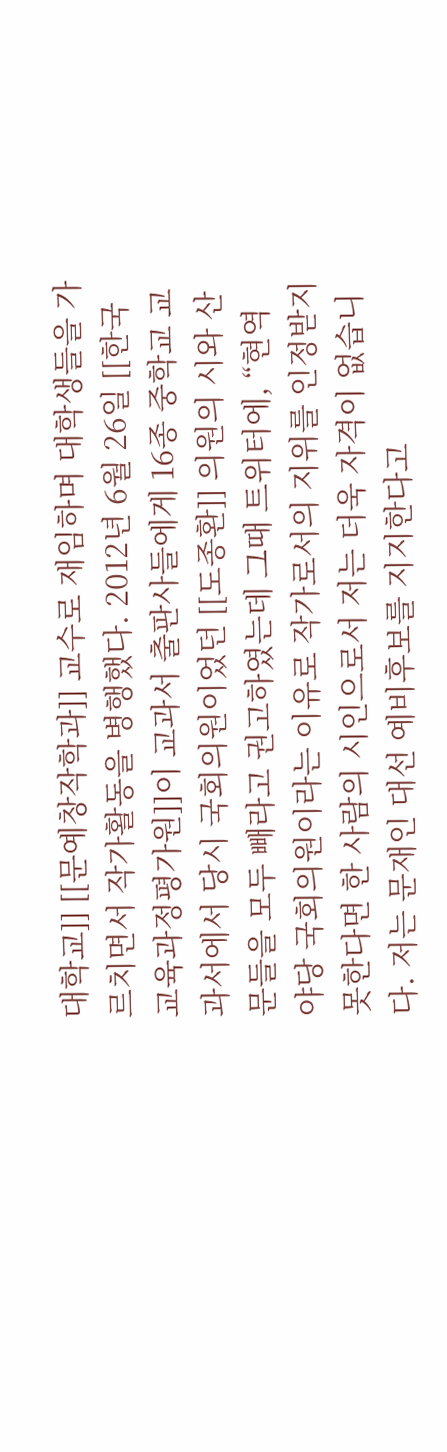대학교]] [[문예창작학과]] 교수로 재임하며 대학생들을 가르치면서 작가활동을 병행했다. 2012년 6월 26일 [[한국교육과정평가원]]이 교과서 출판사들에게 16종 중학교 교과서에서 당시 국회의원이었던 [[도종환]] 의원의 시와 산문들을 모두 빼라고 권고하였는데 그때 트위터에, “현역 야당 국회의원이라는 이유로 작가로서의 지위를 인정받지 못한다면 한 사람의 시인으로서 저는 더욱 자격이 없습니다. 저는 문재인 대선 예비후보를 지지한다고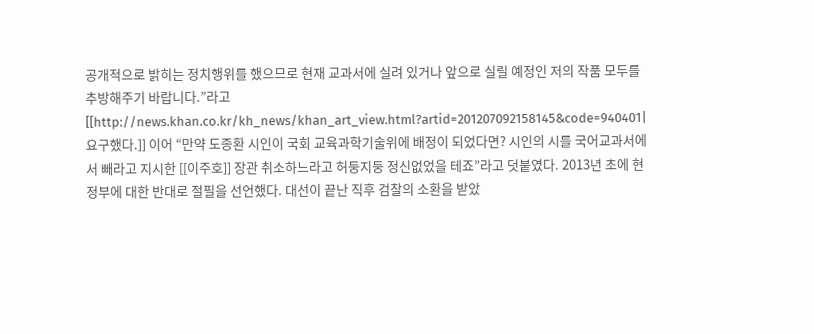공개적으로 밝히는 정치행위를 했으므로 현재 교과서에 실려 있거나 앞으로 실릴 예정인 저의 작품 모두를 추방해주기 바랍니다.”라고 [[http://news.khan.co.kr/kh_news/khan_art_view.html?artid=201207092158145&code=940401|요구했다.]] 이어 “만약 도종환 시인이 국회 교육과학기술위에 배정이 되었다면? 시인의 시를 국어교과서에서 빼라고 지시한 [[이주호]] 장관 취소하느라고 허둥지둥 정신없었을 테죠”라고 덧붙였다. 2013년 초에 현 정부에 대한 반대로 절필을 선언했다. 대선이 끝난 직후 검찰의 소환을 받았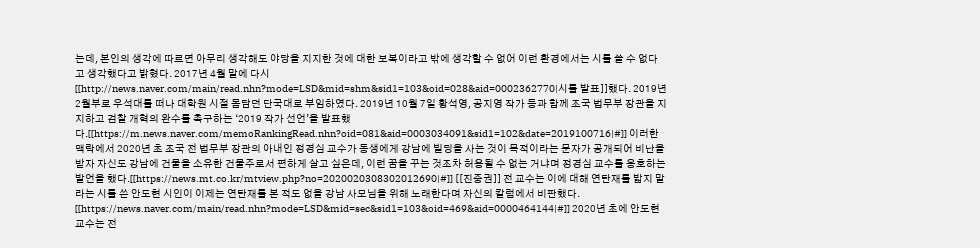는데, 본인의 생각에 따르면 아무리 생각해도 야당을 지지한 것에 대한 보복이라고 밖에 생각할 수 없어 이런 환경에서는 시를 쓸 수 없다고 생각했다고 밝혔다. 2017년 4월 말에 다시 [[http://news.naver.com/main/read.nhn?mode=LSD&mid=shm&sid1=103&oid=028&aid=0002362770|시를 발표]]했다. 2019년 2월부로 우석대를 떠나 대학원 시절 몸담던 단국대로 부임하였다. 2019년 10월 7일 황석영, 공지영 작가 등과 함께 조국 법무부 장관을 지지하고 검찰 개혁의 완수를 촉구하는 ‘2019 작가 선언’을 발표했다.[[https://m.news.naver.com/memoRankingRead.nhn?oid=081&aid=0003034091&sid1=102&date=2019100716|#]] 이러한 맥락에서 2020년 초 조국 전 법무부 장관의 아내인 정경심 교수가 동생에게 강남에 빌딩을 사는 것이 목적이라는 문자가 공개되어 비난을 받자 자신도 강남에 건물을 소유한 건물주로서 편하게 살고 싶은데, 이런 꿈을 꾸는 것조차 허용될 수 없는 거냐며 정경심 교수를 옹호하는 발언을 했다.[[https://news.mt.co.kr/mtview.php?no=2020020308302012690|#]] [[진중권]] 전 교수는 이에 대해 연탄재를 밟지 말라는 시를 쓴 안도현 시인이 이제는 연탄재를 본 적도 없을 강남 사모님을 위해 노래한다며 자신의 칼럼에서 비판했다. [[https://news.naver.com/main/read.nhn?mode=LSD&mid=sec&sid1=103&oid=469&aid=0000464144|#]] 2020년 초에 안도현 교수는 전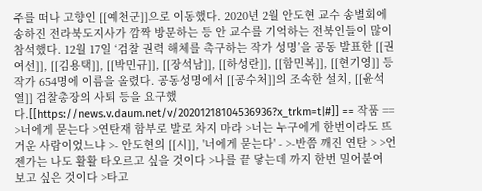주를 떠나 고향인 [[예천군]]으로 이동했다. 2020년 2월 안도현 교수 송별회에 송하진 전라북도지사가 깜짝 방문하는 등 안 교수를 기억하는 전북인들이 많이 참석했다. 12월 17일 ‘검찰 권력 해체를 촉구하는 작가 성명’을 공동 발표한 [[권여선]], [[김용택]], [[박민규]], [[장석남]], [[하성란]], [[함민복]], [[현기영]] 등 작가 654명에 이름을 올렸다. 공동성명에서 [[공수처]]의 조속한 설치, [[윤석열]] 검찰총장의 사퇴 등을 요구했다.[[https://news.v.daum.net/v/20201218104536936?x_trkm=t|#]] == 작품 == >너에게 묻는다 >연탄재 함부로 발로 차지 마라 >너는 누구에게 한번이라도 뜨거운 사람이었느냐 >- 안도현의 [[시]], '너에게 묻는다' - >-반쯤 깨진 연탄 > >언젠가는 나도 활활 타오르고 싶을 것이다 >나를 끝 닿는데 까지 한번 밀어붙여 보고 싶은 것이다 >타고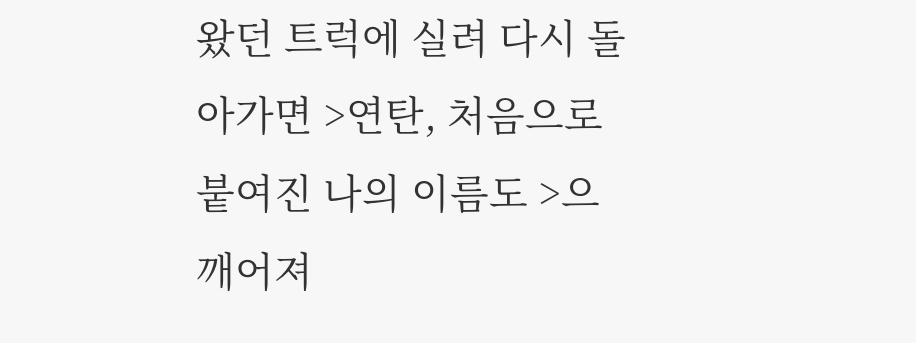왔던 트럭에 실려 다시 돌아가면 >연탄, 처음으로 붙여진 나의 이름도 >으깨어져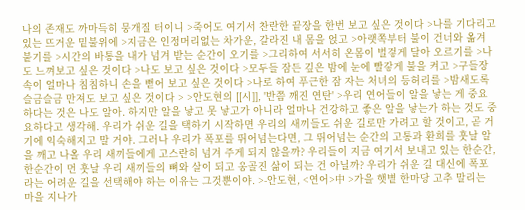나의 존재도 까마득히 뭉개질 터이니 >죽어도 여기서 찬란한 끝장을 한번 보고 싶은 것이다 >나를 기다리고 있는 뜨거운 밑불위에 >지금은 인정머리없는 차가운, 갈라진 내 몸을 얹고 >아랫쪽부터 불이 건너와 옮겨 붙기를 >시간의 바통을 내가 넘겨 받는 순간이 오기를 >그리하여 서서히 온몸이 벌겋게 달아 오르기를 >나도 느껴보고 싶은 것이다 >나도 보고 싶은 것이다 >모두들 잠든 깊은 밤에 눈에 빨갛게 불을 켜고 >구들장 속이 얼마나 침침하니 손을 뻗어 보고 싶은 것이다 >나로 하여 푸근한 잠 자는 처녀의 등허리를 >밤새도록 슬금슬금 만져도 보고 싶은 것이다 > >안도현의 [[시]], '반쯤 깨진 연탄' >우리 연어들이 알을 낳는 게 중요하다는 것은 나도 알아. 하지만 알을 낳고 못 낳고가 아니라 얼마나 건강하고 좋은 알을 낳는가 하는 것도 중요하다고 생각해. 우리가 쉬운 길을 택하기 시작하면 우리의 새끼들도 쉬운 길로만 가려고 할 것이고, 곧 거기에 익숙해지고 말 거야. 그러나 우리가 폭포를 뛰어넘는다면, 그 뛰어넘는 순간의 고통과 환희를 훗날 알을 깨고 나올 우리 새끼들에게 고스란히 넘겨 주게 되지 않을까? 우리들이 지금 여기서 보내고 있는 한순간, 한순간이 먼 훗날 우리 새끼들의 뼈와 살이 되고 옹골진 삶이 되는 건 아닐까? 우리가 쉬운 길 대신에 폭포라는 어려운 길을 선택해야 하는 이유는 그것뿐이야. >-안도현, <연어>中 >가을 햇볕 한마당 고추 말리는 마을 지나가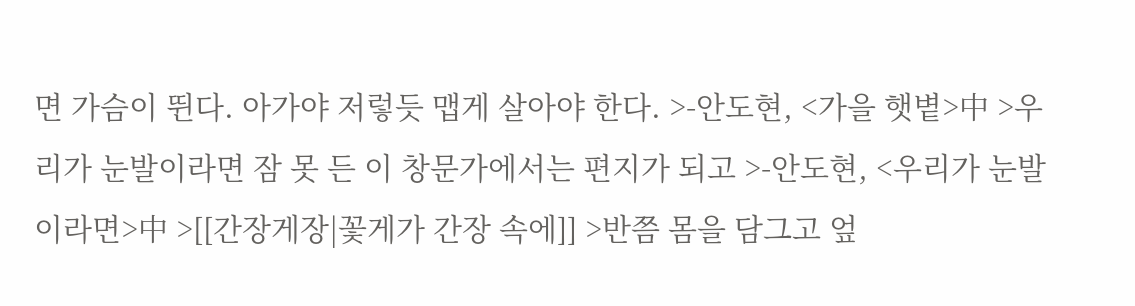면 가슴이 뛴다. 아가야 저렇듯 맵게 살아야 한다. >-안도현, <가을 햇볕>中 >우리가 눈발이라면 잠 못 든 이 창문가에서는 편지가 되고 >-안도현, <우리가 눈발이라면>中 >[[간장게장|꽃게가 간장 속에]] >반쯤 몸을 담그고 엎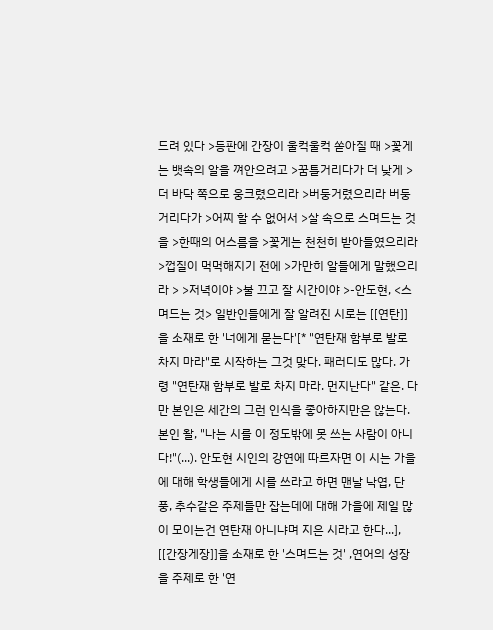드려 있다 >등판에 간장이 울컥울컥 쏟아질 때 >꽃게는 뱃속의 알을 껴안으려고 >꿈틀거리다가 더 낮게 >더 바닥 쪽으로 웅크렸으리라 >버둥거렸으리라 버둥거리다가 >어찌 할 수 없어서 >살 속으로 스며드는 것을 >한때의 어스름을 >꽃게는 천천히 받아들였으리라 >껍질이 먹먹해지기 전에 >가만히 알들에게 말했으리라 > >저녁이야 >불 끄고 잘 시간이야 >-안도현, <스며드는 것> 일반인들에게 잘 알려진 시로는 [[연탄]]을 소재로 한 '너에게 묻는다'[* "연탄재 함부로 발로 차지 마라"로 시작하는 그것 맞다. 패러디도 많다. 가령 "연탄재 함부로 발로 차지 마라. 먼지난다" 같은. 다만 본인은 세간의 그런 인식을 좋아하지만은 않는다. 본인 왈, "나는 시를 이 정도밖에 못 쓰는 사람이 아니다!"(...). 안도현 시인의 강연에 따르자면 이 시는 가을에 대해 학생들에게 시를 쓰라고 하면 맨날 낙엽, 단풍, 추수같은 주제들만 잡는데에 대해 가을에 제일 많이 모이는건 연탄재 아니냐며 지은 시라고 한다...], [[간장게장]]을 소재로 한 '스며드는 것' ,연어의 성장을 주제로 한 '연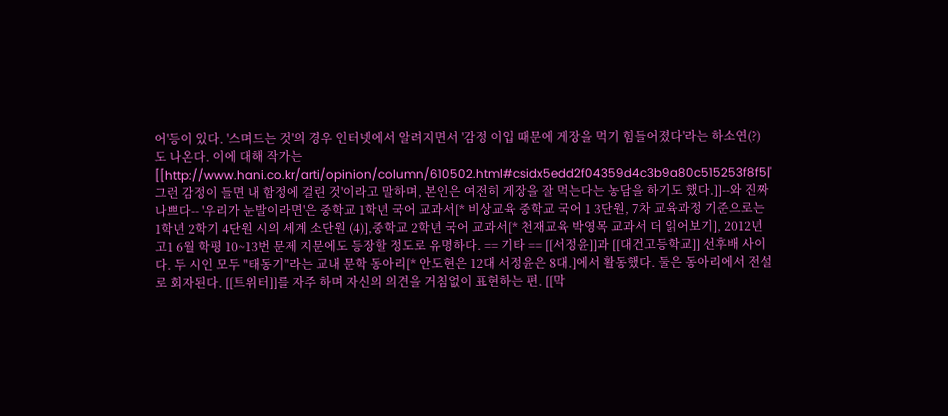어'등이 있다. '스며드는 것'의 경우 인터넷에서 알려지면서 '감정 이입 때문에 게장을 먹기 힘들어졌다'라는 하소연(?)도 나온다. 이에 대해 작가는 [[http://www.hani.co.kr/arti/opinion/column/610502.html#csidx5edd2f04359d4c3b9a80c515253f8f5|'그런 감정이 들면 내 함정에 걸린 것'이라고 말하며, 본인은 여전히 게장을 잘 먹는다는 농담을 하기도 했다.]]--와 진짜 나쁘다-- '우리가 눈발이라면'은 중학교 1학년 국어 교과서[* 비상교육 중학교 국어 1 3단원, 7차 교육과정 기준으로는 1학년 2학기 4단원 시의 세계 소단원 (4)],중학교 2학년 국어 교과서[* 천재교육 박영목 교과서 더 읽어보기], 2012년 고1 6월 학평 10~13번 문제 지문에도 등장할 정도로 유명하다. == 기타 == [[서정윤]]과 [[대건고등학교]] 선후배 사이다. 두 시인 모두 "태동기"라는 교내 문학 동아리[* 안도현은 12대 서정윤은 8대.]에서 활동했다. 둘은 동아리에서 전설로 회자된다. [[트위터]]를 자주 하며 자신의 의견을 거침없이 표현하는 편. [[막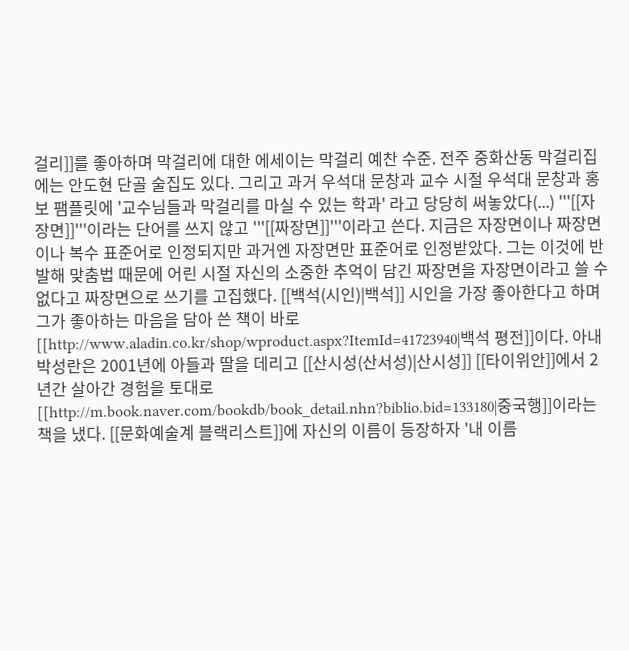걸리]]를 좋아하며 막걸리에 대한 에세이는 막걸리 예찬 수준. 전주 중화산동 막걸리집에는 안도현 단골 술집도 있다. 그리고 과거 우석대 문창과 교수 시절 우석대 문창과 홍보 팸플릿에 '교수님들과 막걸리를 마실 수 있는 학과' 라고 당당히 써놓았다(...) '''[[자장면]]'''이라는 단어를 쓰지 않고 '''[[짜장면]]'''이라고 쓴다. 지금은 자장면이나 짜장면이나 복수 표준어로 인정되지만 과거엔 자장면만 표준어로 인정받았다. 그는 이것에 반발해 맞춤법 때문에 어린 시절 자신의 소중한 추억이 담긴 짜장면을 자장면이라고 쓸 수 없다고 짜장면으로 쓰기를 고집했다. [[백석(시인)|백석]] 시인을 가장 좋아한다고 하며 그가 좋아하는 마음을 담아 쓴 책이 바로 [[http://www.aladin.co.kr/shop/wproduct.aspx?ItemId=41723940|백석 평전]]이다. 아내 박성란은 2001년에 아들과 딸을 데리고 [[산시성(산서성)|산시성]] [[타이위안]]에서 2년간 살아간 경험을 토대로 [[http://m.book.naver.com/bookdb/book_detail.nhn?biblio.bid=133180|중국행]]이라는 책을 냈다. [[문화예술계 블랙리스트]]에 자신의 이름이 등장하자 '내 이름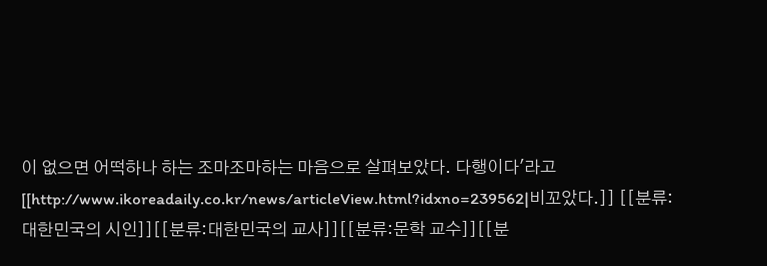이 없으면 어떡하나 하는 조마조마하는 마음으로 살펴보았다. 다행이다'라고 [[http://www.ikoreadaily.co.kr/news/articleView.html?idxno=239562|비꼬았다.]] [[분류:대한민국의 시인]][[분류:대한민국의 교사]][[분류:문학 교수]][[분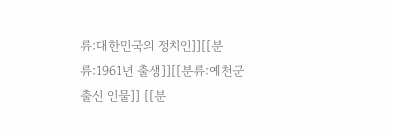류:대한민국의 정치인]][[분류:1961년 출생]][[분류:예천군 출신 인물]] [[분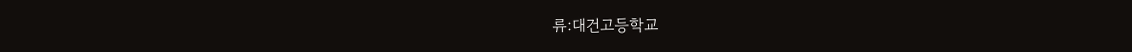류:대건고등학교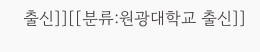출신]][[분류:원광대학교 출신]]